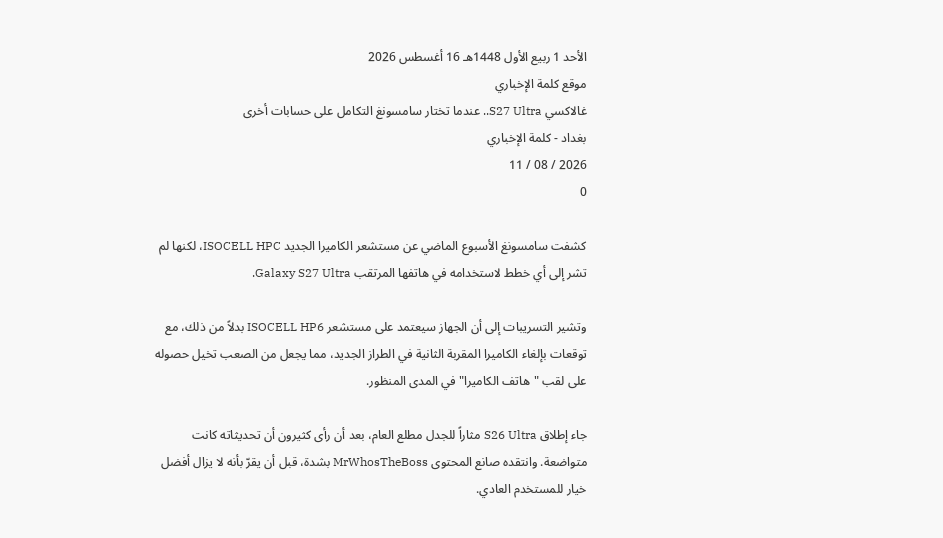الأحد 1 ربيع الأول 1448هـ 16 أغسطس 2026
موقع كلمة الإخباري
غالاكسي S27 Ultra.. عندما تختار سامسونغ التكامل على حسابات أخرى
بغداد - كلمة الإخباري
2026 / 08 / 11
0

كشفت سامسونغ الأسبوع الماضي عن مستشعر الكاميرا الجديد ISOCELL HPC، لكنها لم تشر إلى أي خطط لاستخدامه في هاتفها المرتقب Galaxy S27 Ultra.

وتشير التسريبات إلى أن الجهاز سيعتمد على مستشعر ISOCELL HP6 بدلاً من ذلك، مع توقعات بإلغاء الكاميرا المقربة الثانية في الطراز الجديد، مما يجعل من الصعب تخيل حصوله على لقب "هاتف الكاميرا" في المدى المنظور.

جاء إطلاق S26 Ultra مثاراً للجدل مطلع العام، بعد أن رأى كثيرون أن تحديثاته كانت متواضعة. وانتقده صانع المحتوى MrWhosTheBoss بشدة، قبل أن يقرّ بأنه لا يزال أفضل خيار للمستخدم العادي.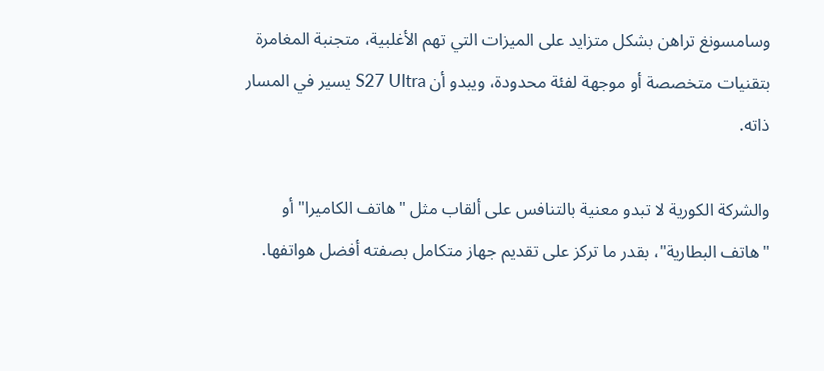وسامسونغ تراهن بشكل متزايد على الميزات التي تهم الأغلبية، متجنبة المغامرة بتقنيات متخصصة أو موجهة لفئة محدودة، ويبدو أن S27 Ultra يسير في المسار ذاته.

والشركة الكورية لا تبدو معنية بالتنافس على ألقاب مثل "هاتف الكاميرا" أو "هاتف البطارية"، بقدر ما تركز على تقديم جهاز متكامل بصفته أفضل هواتفها.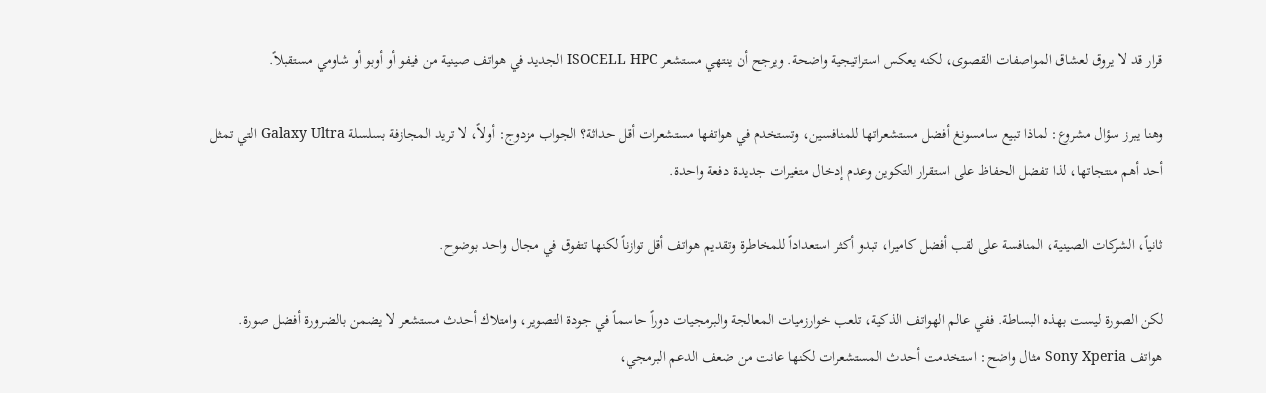قرار قد لا يروق لعشاق المواصفات القصوى، لكنه يعكس استراتيجية واضحة. ويرجح أن ينتهي مستشعر ISOCELL HPC الجديد في هواتف صينية من فيفو أو أوبو أو شاومي مستقبلاً.

وهنا يبرز سؤال مشروع: لماذا تبيع سامسونغ أفضل مستشعراتها للمنافسين، وتستخدم في هواتفها مستشعرات أقل حداثة؟ الجواب مزدوج: أولاً، لا تريد المجازفة بسلسلة Galaxy Ultra التي تمثل أحد أهم منتجاتها، لذا تفضل الحفاظ على استقرار التكوين وعدم إدخال متغيرات جديدة دفعة واحدة.

ثانياً، الشركات الصينية، المنافسة على لقب أفضل كاميرا، تبدو أكثر استعداداً للمخاطرة وتقديم هواتف أقل توازناً لكنها تتفوق في مجال واحد بوضوح.

لكن الصورة ليست بهذه البساطة. ففي عالم الهواتف الذكية، تلعب خوارزميات المعالجة والبرمجيات دوراً حاسماً في جودة التصوير، وامتلاك أحدث مستشعر لا يضمن بالضرورة أفضل صورة. هواتف Sony Xperia مثال واضح: استخدمت أحدث المستشعرات لكنها عانت من ضعف الدعم البرمجي،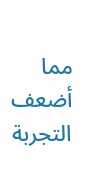مما أضعف التجربة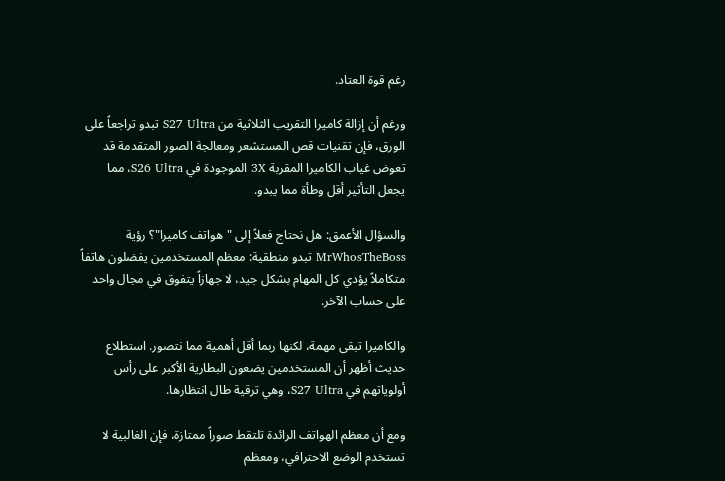رغم قوة العتاد.

ورغم أن إزالة كاميرا التقريب الثلاثية من S27 Ultra تبدو تراجعاً على الورق، فإن تقنيات قص المستشعر ومعالجة الصور المتقدمة قد تعوض غياب الكاميرا المقربة 3X الموجودة في S26 Ultra، مما يجعل التأثير أقل وطأة مما يبدو.

والسؤال الأعمق: هل نحتاج فعلاً إلى "هواتف كاميرا"؟ رؤية MrWhosTheBoss تبدو منطقية: معظم المستخدمين يفضلون هاتفاً متكاملاً يؤدي كل المهام بشكل جيد، لا جهازاً يتفوق في مجال واحد على حساب الآخر.

والكاميرا تبقى مهمة، لكنها ربما أقل أهمية مما نتصور. استطلاع حديث أظهر أن المستخدمين يضعون البطارية الأكبر على رأس أولوياتهم في S27 Ultra، وهي ترقية طال انتظارها.

ومع أن معظم الهواتف الرائدة تلتقط صوراً ممتازة، فإن الغالبية لا تستخدم الوضع الاحترافي، ومعظم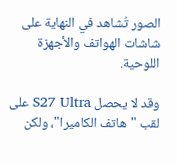الصور تُشاهد في النهاية على شاشات الهواتف والأجهزة اللوحية.

وقد لا يحصل S27 Ultra على لقب "هاتف الكاميرا"، ولكن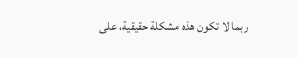ربما لا تكون هذه مشكلة حقيقية، على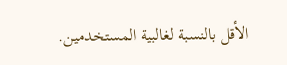الأقل بالنسبة لغالبية المستخدمين.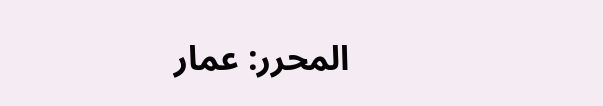المحرر: عمار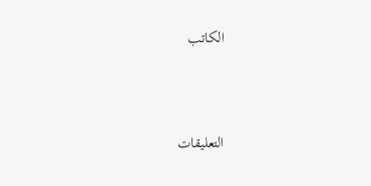الكاتب



التعليقات